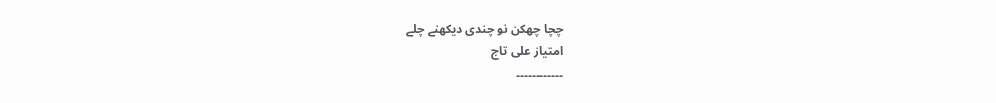چچا چھکن نو چندی دیکھنے چلے
امتیاز علی تاج
۔۔۔۔۔۔۔۔۔۔۔۔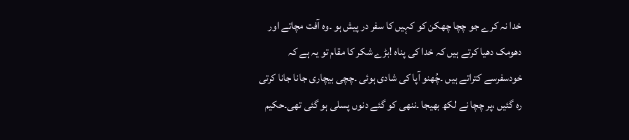خدا نہ کرے جو چچا چھکن کو کہیں کا سفر در پیش ہو ۔وہ آفت مچاتے اور دھومک دھیا کرتے ہیں کہ خدا کی پناہ !بڑے شکر کا مقام تو یہ ہے کہ خودسفرسے کتراتے ہیں ۔چُھنو آپا کی شادی ہوئی ۔چچی بیچاری جانا جانا کرتی رہ گئیں ،پر چچا نے لکھ بھیجا ۔ننھی کو گئے دنوں پسلی ہو گئی تھی۔حکیم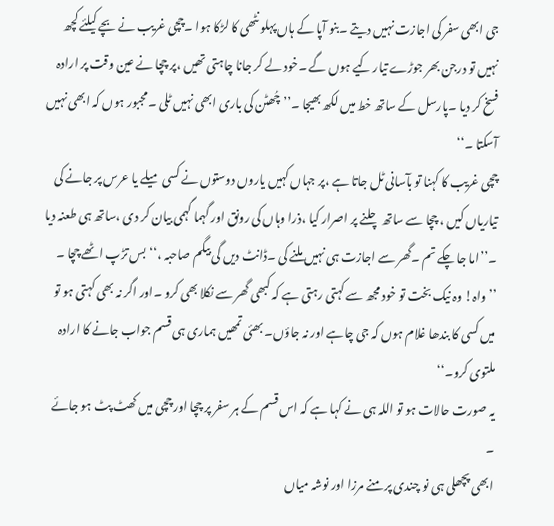جی ابھی سفر کی اجازت نہیں دیتے ۔بنو آپا کے ہاں پہلو نٹھی کا لڑکا ہوا ۔چچی غریب نے بچے کیلئے کچھ نہیں تو درجن بھر جوڑے تیار کیے ہوں گے ۔خود لے کر جانا چاہتی تھیں ،پر چچا نے عین وقت پر ارادہ فسخ کر دیا ۔پارسل کے ساتھ خط میں لکھ بھیجا ۔’’چُھٹن کی باری ابھی نہیں ٹلی ۔مجبور ہوں کہ ابھی نہیں آسکتا ۔‘‘
چچی غریب کا کہنا تو بآسانی ٹل جاتا ہے ،پر جہاں کہیں یاروں دوستوں نے کسی میلے یا عرس پر جانے کی تیاریاں کیں ، چچا سے ساتھ چلنے پر اصرار کیا ،ذرا وہاں کی رونق اور گہما گہمی بیان کر دی ،ساتھ ہی طعنہ دیا ۔’’اما جا چکے تم ۔گھر سے اجازت ہی نہیں ملنے کی ۔ڈانٹ دیں گی بیگم صاحبہ ،‘‘بس تڑپ اٹھے چچا ۔
’’واہ! وہ نیک بخت تو خود مجھ سے کہتی رہتی ہے کہ کبھی گھر سے نکلا بھی کرو ۔اور اگر نہ بھی کہتی ہو تو میں کسی کا بندھا غلام ہوں کہ جی چاہے اور نہ جاؤں۔ بھئی تمھیں ہماری ہی قسم جواب جانے کا ارادہ ملتوی کرو۔‘‘
یہ صورت حالات ہو تو اللہ ہی نے کہا ہے کہ اس قسم کے ہر سفر پر چچا اور چچی میں کھٹ پٹ ہو جائے ۔
ابھی پچھلی ہی نو چندی پر منے مرزا اور نوشہ میاں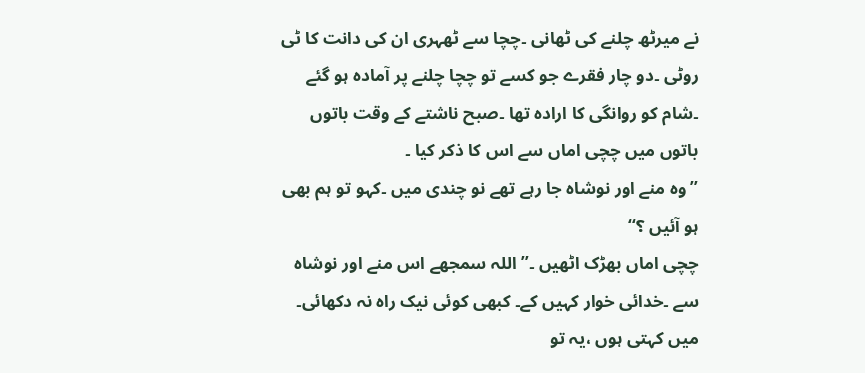نے میرٹھ چلنے کی ٹھانی ۔چچا سے ٹھہری ان کی دانت کا ٹی روٹی ۔دو چار فقرے جو کسے تو چچا چلنے پر آمادہ ہو گئے ۔شام کو روانگی کا ارادہ تھا ۔صبح ناشتے کے وقت باتوں باتوں میں چچی اماں سے اس کا ذکر کیا ۔
’’وہ منے اور نوشاہ جا رہے تھے نو چندی میں ۔کہو تو ہم بھی ہو آئیں ؟‘‘
چچی اماں بھڑک اٹھیں ۔’’اللہ سمجھے اس منے اور نوشاہ سے ۔خدائی خوار کہیں کے۔ کبھی کوئی نیک راہ نہ دکھائی۔ میں کہتی ہوں ،یہ تو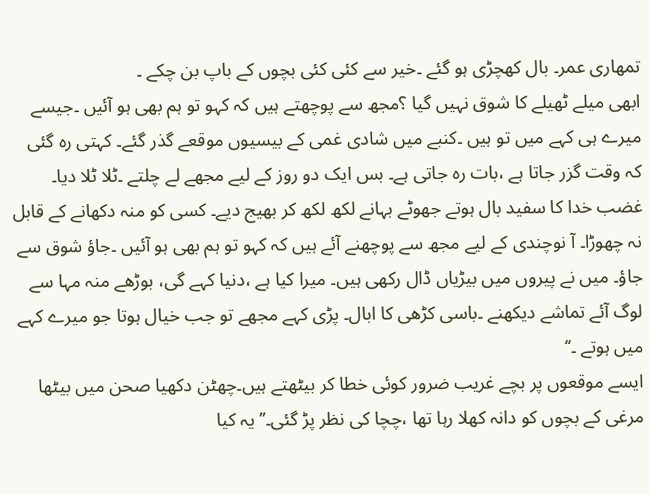تمھاری عمر۔ بال کھچڑی ہو گئے ۔خیر سے کئی کئی بچوں کے باپ بن چکے ۔
ابھی میلے ٹھیلے کا شوق نہیں گیا ؟مجھ سے پوچھتے ہیں کہ کہو تو ہم بھی ہو آئیں ۔جیسے میرے ہی کہے میں تو ہیں ۔کنبے میں شادی غمی کے بیسیوں موقعے گذر گئے۔ کہتی رہ گئی کہ وقت گزر جاتا ہے ،بات رہ جاتی ہے۔ بس ایک دو روز کے لیے مجھے لے چلتے ۔ٹلا ٹلا دیا۔ غضب خدا کا سفید بال ہوتے جھوٹے بہانے لکھ لکھ کر بھیج دیے۔ کسی کو منہ دکھانے کے قابل نہ چھوڑا۔ آ نوچندی کے لیے مجھ سے پوچھنے آئے ہیں کہ کہو تو ہم بھی ہو آئیں ۔جاؤ شوق سے جاؤ۔ میں نے پیروں میں بیڑیاں ڈال رکھی ہیں۔ میرا کیا ہے ،دنیا کہے گی، بوڑھے منہ مہا سے لوگ آئے تماشے دیکھنے ۔باسی کڑھی کا ابال۔ پڑی کہے مجھے تو جب خیال ہوتا جو میرے کہے میں ہوتے ۔‘‘
ایسے موقعوں پر بچے غریب ضرور کوئی خطا کر بیٹھتے ہیں۔چھٹن دکھیا صحن میں بیٹھا مرغی کے بچوں کو دانہ کھلا رہا تھا ،چچا کی نظر پڑ گئی۔’’یہ کیا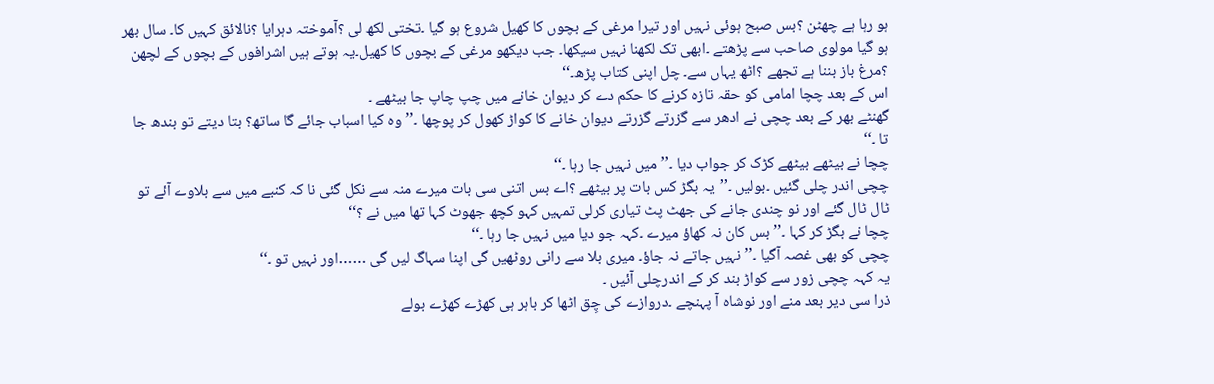ہو رہا ہے چھٹن ؟بس صبح ہوئی نہیں اور تیرا مرغی کے بچوں کا کھیل شروع ہو گیا ۔تختی لکھ لی ؟آموختہ دہرایا ؟نالائق کہیں کا۔ سال بھر ہو گیا مولوی صاحب سے پڑھتے ۔ابھی تک لکھنا نہیں سیکھا۔ جب دیکھو مرغی کے بچوں کا کھیل۔یہ ہوتے ہیں اشرافوں کے بچوں کے لچھن ؟مرغ باز بننا ہے تجھے ؟اٹھ یہاں سے۔ چل اپنی کتاب پڑھ۔‘‘
اس کے بعد چچا امامی کو حقہ تازہ کرنے کا حکم دے کر دیوان خانے میں چپ چاپ جا بیٹھے ۔
گھنٹے بھر کے بعد چچی نے ادھر سے گزرتے گزرتے دیوان خانے کا کواڑ کھول کر پوچھا ۔’’وہ کیا اسباب جائے گا ساتھ؟ بتا دیتے تو بندھ جا تا ۔‘‘
چچا نے بیٹھے بیٹھے کڑک کر جواب دیا ۔’’میں نہیں جا رہا ۔‘‘
چچی اندر چلی گئیں ۔بولیں ۔’’یہ بگڑ کس بات پر بیٹھے ؟اے بس اتنی سی بات میرے منہ سے نکل گئی نا کہ کنبے میں سے بلاوے آئے تو ٹال ٹال گئے اور نو چندی جانے کی جھٹ پٹ تیاری کرلی تمہیں کہو کچھ جھوٹ کہا تھا میں نے ؟‘‘
چچا نے بگڑ کر کہا ۔’’بس کان نہ کھاؤ میرے ۔کہہ جو دیا میں نہیں جا رہا ۔‘‘
چچی کو بھی غصہ آگیا ۔’’نہیں جاتے نہ جاؤ۔ میری بلا سے رانی روٹھیں گی اپنا سہاگ لیں گی ……اور نہیں تو ۔‘‘
یہ کہہ چچی زور سے کواڑ بند کر کے اندرچلی آئیں ۔
ذرا سی دیر بعد منے اور نوشاہ آ پہنچے ۔دروازے کی چِق اٹھا کر باہر ہی کھڑے کھڑے بولے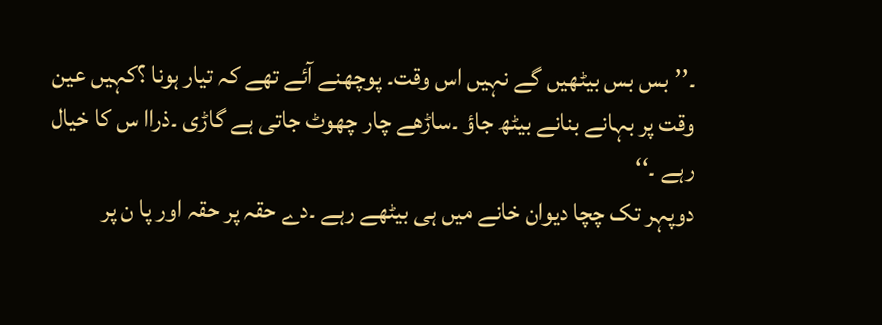۔’’بس بس بیٹھیں گے نہیں اس وقت۔ پوچھنے آئے تھے کہ تیار ہونا ؟کہیں عین وقت پر بہانے بنانے بیٹھ جاؤ ۔ساڑھے چار چھوٹ جاتی ہے گاڑی ۔ذراا س کا خیال رہے ۔‘‘
دوپہر تک چچا دیوان خانے میں ہی بیٹھے رہے ۔دے حقہ پر حقہ اور پا ن پر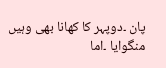پان ۔دوپہر کا کھانا بھی وہیں منگوایا ۔اما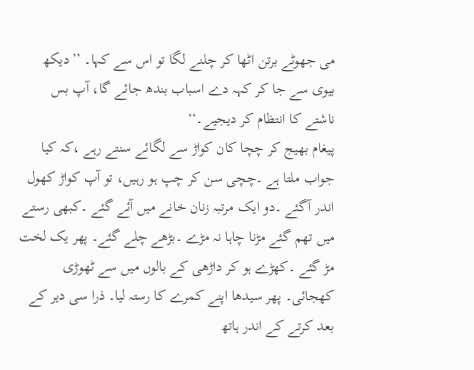می جھوٹے برتن اٹھا کر چلنے لگا تو اس سے کہا۔ ’’دیکھ بیوی سے جا کر کہہ دے اسباب بندھ جائے گا، آپ بس ناشتے کا انتظام کر دیجیے۔‘‘
پیغام بھیج کر چچا کان کواڑ سے لگائے سنتے رہے ،کہ کیا جواب ملتا ہے ۔چچی سن کر چپ ہو رہیں، تو آپ کواڑ کھول اندر آگئے ۔دو ایک مرتبہ زنان خانے میں آئے گئے ۔کبھی رستے میں تھم گئے مڑنا چاہا نہ مڑے ۔بڑھے چلے گئے۔ پھر یک لخت مڑ گئے ۔کھڑے ہو کر داڑھی کے بالوں میں سے ٹھوڑی کھجائی۔ پھر سیدھا اپنے کمرے کا رستہ لیا۔ ذرا سی دیر کے بعد کرتے کے اندر ہاتھ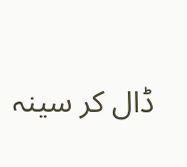ڈال کر سینہ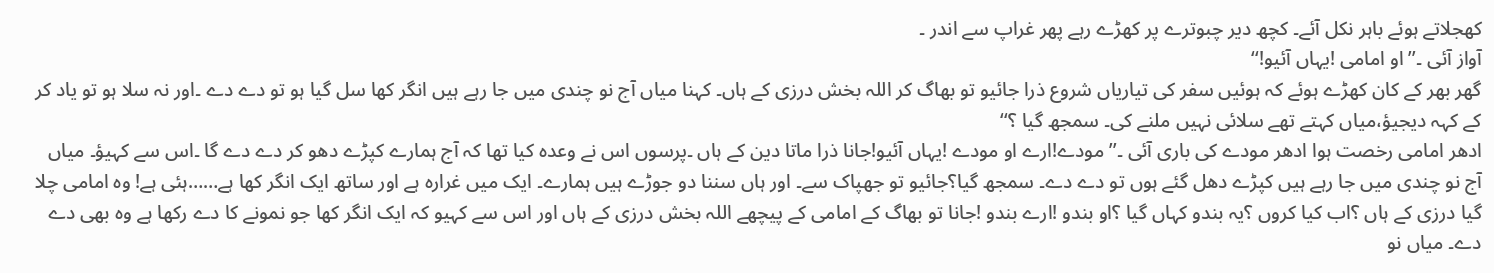کھجلاتے ہوئے باہر نکل آئے۔ کچھ دیر چبوترے پر کھڑے رہے پھر غراپ سے اندر ۔
آواز آئی ۔’’او امامی !یہاں آئیو!‘‘
گھر بھر کے کان کھڑے ہوئے کہ ہوئیں سفر کی تیاریاں شروع ذرا جائیو تو بھاگ کر اللہ بخش درزی کے ہاں۔ کہنا میاں آج نو چندی میں جا رہے ہیں انگر کھا سل گیا ہو تو دے دے ۔اور نہ سلا ہو تو یاد کر کے کہہ دیجیؤ،میاں کہتے تھے سلائی نہیں ملنے کی۔ سمجھ گیا ؟‘‘
ادھر امامی رخصت ہوا ادھر مودے کی باری آئی ۔’’مودے!ارے او مودے !یہاں آئیو!جانا ذرا ماتا دین کے ہاں ۔پرسوں اس نے وعدہ کیا تھا کہ آج ہمارے کپڑے دھو کر دے دے گا ۔اس سے کہیؤ۔ میاں آج نو چندی میں جا رہے ہیں کپڑے دھل گئے ہوں تو دے دے۔ سمجھ گیا؟جائیو تو جھپاک سے۔ اور ہاں سننا دو جوڑے ہیں ہمارے۔ ایک میں غرارہ ہے اور ساتھ ایک انگر کھا ہے……ہئی ہے! وہ امامی چلا گیا درزی کے ہاں ؟اب کیا کروں ؟یہ بندو کہاں گیا ؟او بندو !ارے بندو !جانا تو بھاگ کے امامی کے پیچھے اللہ بخش درزی کے ہاں اور اس سے کہیو کہ ایک انگر کھا جو نمونے کا دے رکھا ہے وہ بھی دے دے۔ میاں نو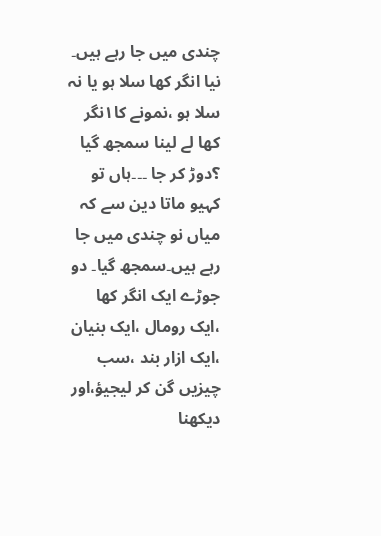چندی میں جا رہے ہیں۔ نیا انگر کھا سلا ہو یا نہ سلا ہو ،نمونے کا۱نگر کھا لے لینا سمجھ گیا ؟دوڑ کر جا ۔۔۔ہاں تو کہیو ماتا دین سے کہ میاں نو چندی میں جا رہے ہیں۔سمجھ گیا۔ دو جوڑے ایک انگر کھا ،ایک رومال ،ایک بنیان ،ایک ازار بند ،سب چیزیں گن کر لیجیؤ،اور دیکھنا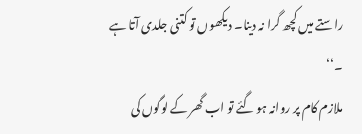راستے میں کچھ گرا نہ دینا۔ دیکھوں تو کتنی جلدی آتا ہے ۔‘‘
ملازم کام پر روانہ ہو گئے تو اب گھر کے لوگوں کی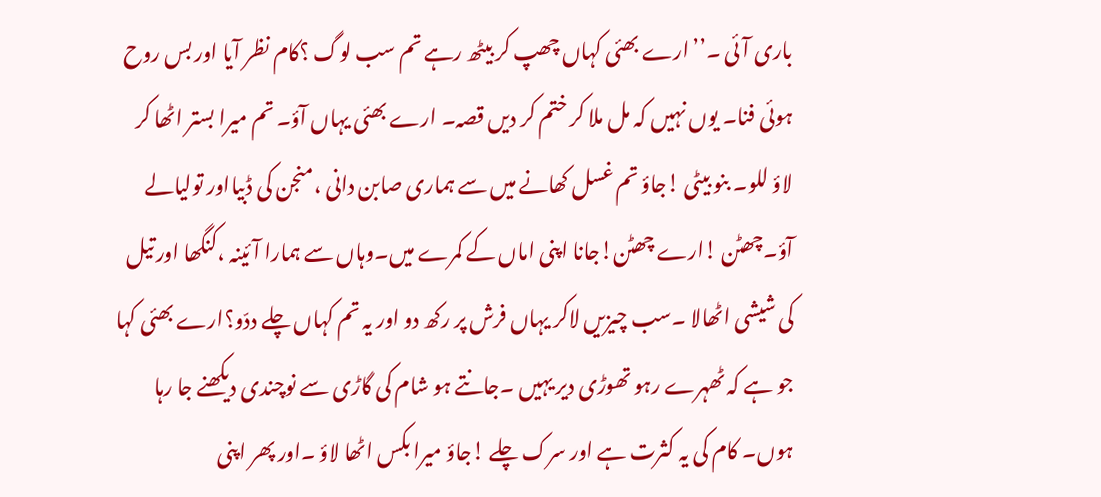باری آئی ۔’’ارے بھئی کہاں چھپ کر بیٹھ رہے تم سب لوگ ؟کام نظر آیا اور بس روح ہوئی فنا۔ یوں نہیں کہ مل ملا کر ختم کر دیں قصہ۔ ارے بھئی یہاں آؤ۔ تم میرا بستر اٹھا کر لاؤ للو۔ بنو بیٹی !جاؤ تم غسل کھانے میں سے ہماری صابن دانی ،منجن کی ڈبیااور تولیالے آؤ۔چھٹن !ارے چھٹن!جانا اپنی اماں کے کمرے میں۔وہاں سے ہمارا آئینہ ،کنگھا اور تیل کی شیشی اٹھالا ۔سب چیزیں لاکر یہاں فرش پر رکھ دو اور یہ تم کہاں چلے ددّو؟ارے بھئی کہا جو ہے کہ ٹھہرے رہو تھوڑی دیر یہیں ۔جانتے ہو شام کی گاڑی سے نوچندی دیکھنے جا رہا ہوں۔ کام کی یہ کثرت ہے اور سرک چلے !جاؤ میرا بکس اٹھا لاؤ ۔اور پھر اپنی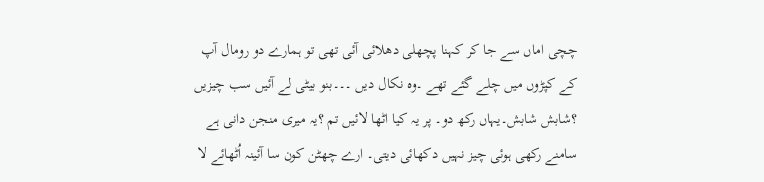چچی اماں سے جا کر کہنا پچھلی دھلائی آئی تھی تو ہمارے دو رومال آپ کے کپڑوں میں چلے گئے تھے ۔وہ نکال دیں ۔۔۔بنو بیٹی لے آئیں سب چیزیں ؟شابش شابش۔یہاں رکھ دو۔ پر یہ کیا اٹھا لائیں تم ؟یہ میری منجن دانی ہے سامنے رکھی ہوئی چیز نہیں دکھائی دیتی۔ ارے چھٹن کون سا آئینہ اُٹھائے لا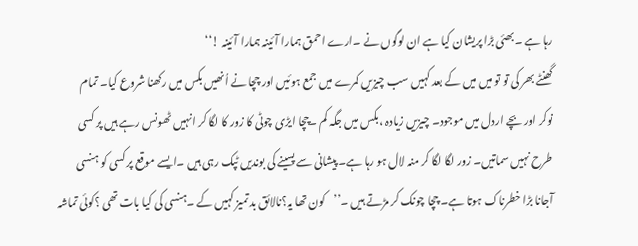رہا ہے ۔بھئی بڑا پریشان کیا ہے ان لوگوں نے ۔ارے احمق ہمارا آئینہ ہمارا آئینہ !‘‘
گھنٹے بھر کی تو تو میں میں کے بعد کہیں سب چیزیں کمرے میں جمع ہوئیں اور چچا نے اُنھیں بکس میں رکھنا شروع کیا۔ تمام نوکر اور بچے اردل میں موجود۔ چیزیں زیادہ ،بکس میں جگہ کم ۔چچا ایڑی چوٹی کا زور کا لگا کر انہیں ٹھونس رہے ہیں پر کسی طرح نہیں سماتیں۔ زور لگا لگا کر منہ لال ہو رہا ہے۔ پیشانی سے پسینے کی بوندیں ٹپک رہی ہیں ۔ایسے موقع پر کسی کو ہنسی آجانا بڑا خطرناک ہوتا ہے۔ چچا چونک کر مڑتے ہیں ۔’’کون تھا یہ؟نالائق بد تمیز کہیں کے ۔ہنسی کی کیا بات تھی ؟کوئی تماشہ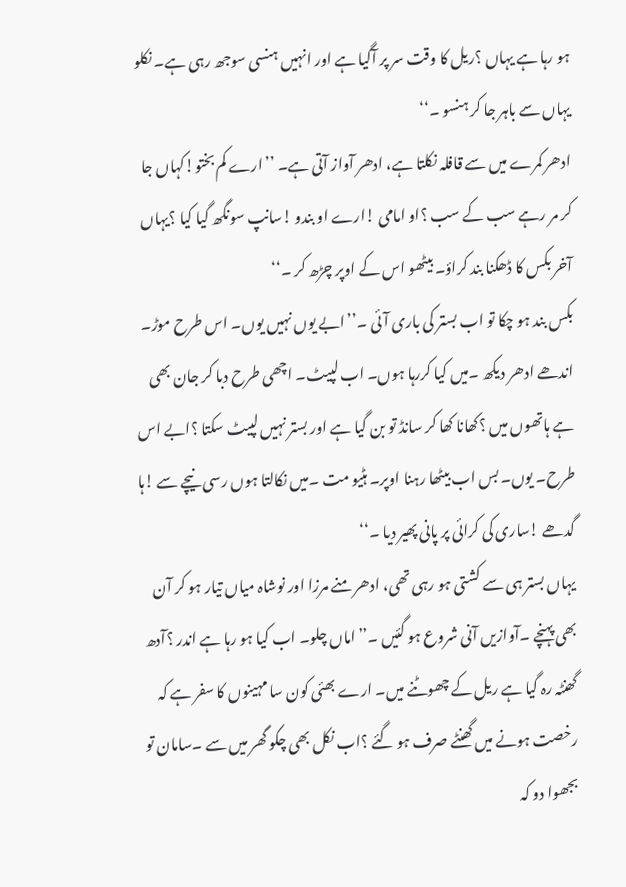ہو رہا ہے یہاں ؟ریل کا وقت سر پر آگیا ہے اور انہیں ہنسی سوجھ رہی ہے۔ نکلو یہاں سے باہر جا کر ہنسو ۔‘‘
ادھر کمرے میں سے قافلہ نکلتا ہے، ادھر آواز آتی ہے۔ ’’ارے کم بختو!کہاں جا کر مر رہے سب کے سب ؟او امامی !ارے او بندو !سانپ سونگھ گیا کیا ؟یہاں آخر بکس کا ڈھکنا بند کراؤ۔ بیٹھو اس کے اوپر چڑھ کر ۔‘‘
بکس بند ہو چکا تو اب بستر کی باری آئی ۔’’ابے یوں نہیں یوں۔ اس طرح موڑ۔ اندھے ادھر دیکھ ۔میں کیا کررہا ہوں۔ اب لپیٹ۔ اچھی طرح دبا کر جان بھی ہے ہاتھوں میں ؟کھانا کھا کر سانڈ تو بن گیا ہے اور بستر نہیں لپیٹ سکتا ؟ابے اس طرح۔ یوں۔ بس اب بیٹھا رہنا اوپر۔ ہٹیو مت ۔میں نکالتا ہوں رسی نیچے سے !ہا گدھے !ساری کی کرائی پر پانی پھیر دیا ۔‘‘
یہاں بستر ہی سے کشتی ہو رہی تھی، ادھر منے مرزا اور نوشاہ میاں تیار ہو کر آن بھی پہنچے ۔آوازیں آنی شروع ہو گئیں ۔’’اماں چلو۔ اب کیا ہو رہا ہے اندر ؟آدھ گھنٹہ رہ گیا ہے ریل کے چھوٹنے میں۔ ارے بھئی کون سا مہینوں کا سفر ہے کہ رخصت ہونے میں گھنٹے صرف ہو گئے ؟اب نکل بھی چکو گھر میں سے ۔سامان تو بجھوا دو کہ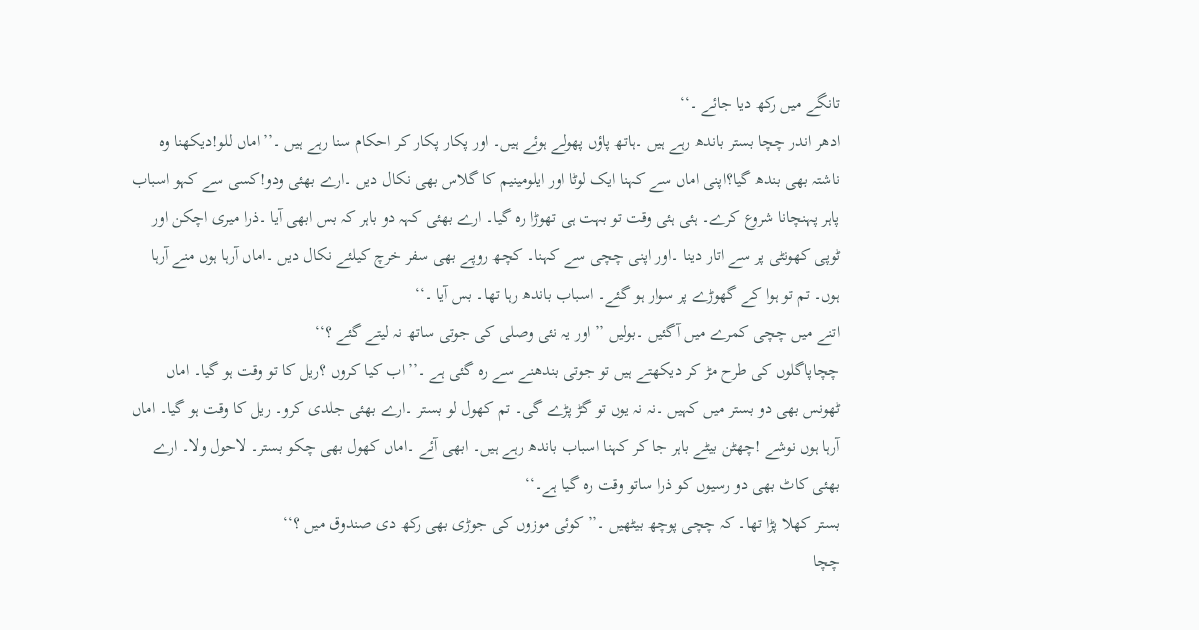تانگے میں رکھ دیا جائے ۔‘‘
ادھر اندر چچا بستر باندھ رہے ہیں ۔ہاتھ پاؤں پھولے ہوئے ہیں۔ اور پکار پکار کر احکام سنا رہے ہیں ۔’’اماں للو!دیکھنا وہ ناشتہ بھی بندھ گیا؟اپنی اماں سے کہنا ایک لوٹا اور ایلومینیم کا گلاس بھی نکال دیں ۔ارے بھئی ودو!کسی سے کہو اسباب پاہر پہنچانا شروع کرے۔ ہئی ہئی وقت تو بہت ہی تھوڑا رہ گیا۔ ارے بھئی کہہ دو باہر کہ بس ابھی آیا ۔ذرا میری اچکن اور ٹوپی کھونٹی پر سے اتار دینا ۔اور اپنی چچی سے کہنا۔ کچھ روپے بھی سفر خرچ کیلئے نکال دیں ۔اماں آرہا ہوں منے آرہا ہوں۔ تم تو ہوا کے گھوڑے پر سوار ہو گئے۔ اسباب باندھ رہا تھا۔ بس آیا ۔‘‘
اتنے میں چچی کمرے میں آگئیں ۔بولیں ’’اور یہ نئی وصلی کی جوتی ساتھ نہ لیتے گئے ؟‘‘
چچاپاگلوں کی طرح مڑ کر دیکھتے ہیں تو جوتی بندھنے سے رہ گئی ہے ۔’’اب کیا کروں ؟ریل کا تو وقت ہو گیا۔ اماں ٹھونس بھی دو بستر میں کہیں ۔نہ نہ یوں تو گڑ پڑے گی۔ تم کھول لو بستر ۔ارے بھئی جلدی کرو۔ ریل کا وقت ہو گیا۔ اماں آرہا ہوں نوشے !چھٹن بیٹے باہر جا کر کہنا اسباب باندھ رہے ہیں۔ ابھی آئے ۔اماں کھول بھی چکو بستر۔ لاحول ولا۔ ارے بھئی کاٹ بھی دو رسیوں کو ذرا ساتو وقت رہ گیا ہے۔‘‘
بستر کھلا پڑا تھا۔ کہ چچی پوچھ بیٹھیں ۔’’کوئی موزوں کی جوڑی بھی رکھ دی صندوق میں ؟‘‘
چچا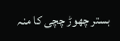بستر چھوڑ چچی کا منہ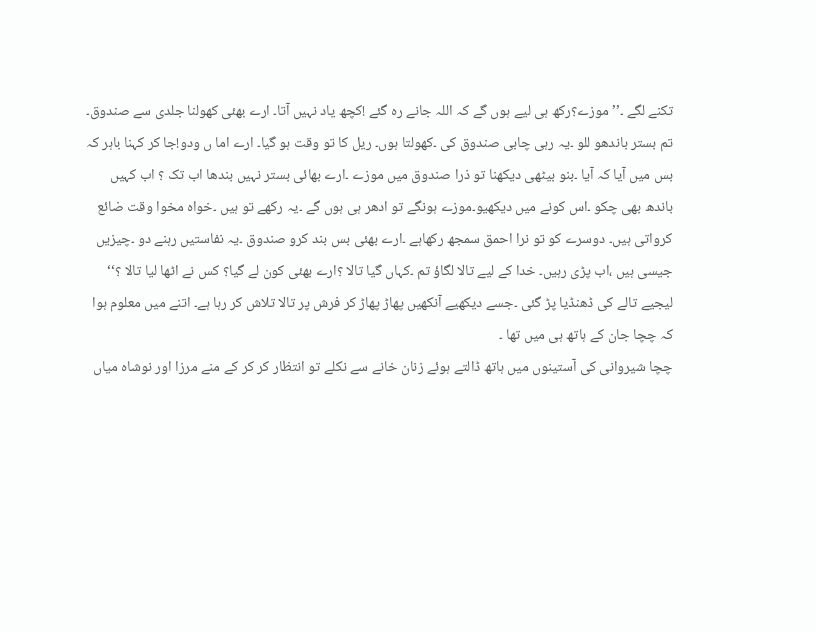تکنے لگے ۔’’موزے؟رکھ ہی لیے ہوں گے کہ اللہ جانے رہ گئے !کچھ یاد نہیں آتا۔ ارے بھئی کھولنا جلدی سے صندوق۔ تم بستر باندھو للو ۔یہ رہی چابی صندوق کی ۔کھولتا ہوں۔ ریل کا تو وقت ہو گیا۔ ارے اما ں ودو!جا کر کہنا باہر کہ بس میں آیا کہ آیا ۔بنو بیٹھی دیکھنا تو ذرا صندوق میں موزے ۔ارے بھائی بستر نہیں بندھا اب تک ؟ اب کہیں باندھ بھی چکو ۔اس کونے میں دیکھیو۔موزے ہونگے تو ادھر ہی ہوں گے ۔یہ رکھے تو ہیں ۔خواہ مخوا وقت ضائع کرواتی ہیں۔ دوسرے کو تو نرا احمق سمجھ رکھاہے ۔ارے بھئی بس بند کرو صندوق ۔یہ نفاستیں رہنے دو ۔چیزیں جیسی ہیں ،اب پڑی رہیں۔ خدا کے لیے تالا لگاؤ تم ۔کہاں گیا تالا ؟ارے بھئی کون لے گیا؟ کس نے اٹھا لیا تالا ؟‘‘
لیجیے تالے کی ڈھنڈیا پڑ گئی ۔جسے دیکھیے آنکھیں پھاڑ پھاڑ کر فرش پر تالا تلاش کر رہا ہے۔ اتنے میں معلوم ہوا کہ چچا جان کے ہاتھ ہی میں تھا ۔
چچا شیروانی کی آستینوں میں ہاتھ ڈالتے ہوئے زنان خانے سے نکلے تو انتظار کر کر کے منے مرزا اور نوشاہ میاں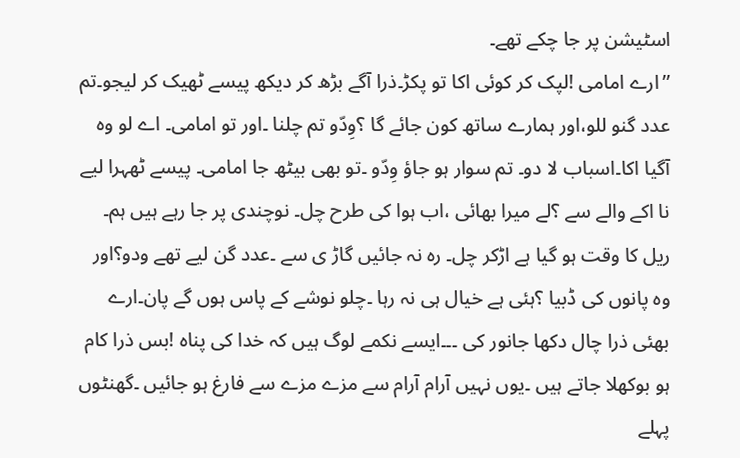اسٹیشن پر جا چکے تھے۔
’’ارے امامی !لپک کر کوئی اکا تو پکڑ۔ذرا آگے بڑھ کر دیکھ پیسے ٹھیک کر لیجو۔تم عدد گنو للو،اور ہمارے ساتھ کون جائے گا ؟وِدّو تم چلنا ۔اور تو امامی۔ اے لو وہ آگیا اکا۔اسباب لا دو۔ تم سوار ہو جاؤ وِدّو ۔تو بھی بیٹھ جا امامی۔ پیسے ٹھہرا لیے نا اکے والے سے ؟لے میرا بھائی ،اب ہوا کی طرح چل۔ نوچندی پر جا رہے ہیں ہم۔ ریل کا وقت ہو گیا ہے اڑکر چل۔ رہ نہ جائیں گاڑ ی سے ۔عدد گن لیے تھے ودو؟اور وہ پانوں کی ڈبیا ؟ہئی ہے خیال ہی نہ رہا ۔چلو نوشے کے پاس ہوں گے پان۔ارے بھئی ذرا چال دکھا جانور کی ۔۔۔ایسے نکمے لوگ ہیں کہ خدا کی پناہ !بس ذرا کام ہو بوکھلا جاتے ہیں ۔یوں نہیں آرام آرام سے مزے مزے سے فارغ ہو جائیں ۔گھنٹوں پہلے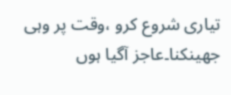تیاری شروع کرو ،وقت پر وہی جھینکنا۔عاجز آگیا ہوں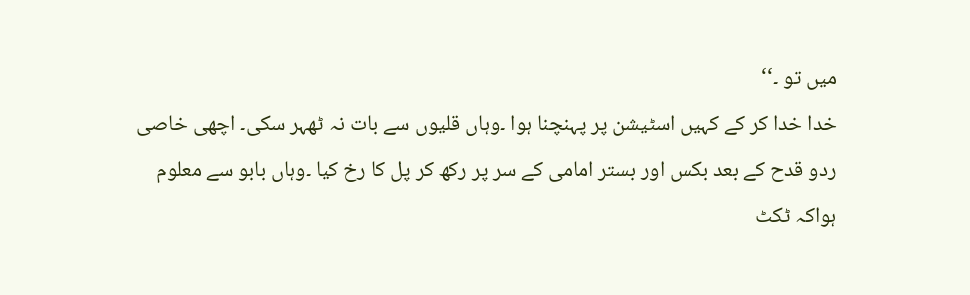میں تو ۔‘‘
خدا خدا کر کے کہیں اسٹیشن پر پہنچنا ہوا ۔وہاں قلیوں سے بات نہ ٹھہر سکی۔ اچھی خاصی ردو قدح کے بعد بکس اور بستر امامی کے سر پر رکھ کر پل کا رخ کیا ۔وہاں بابو سے معلوم ہواکہ ٹکٹ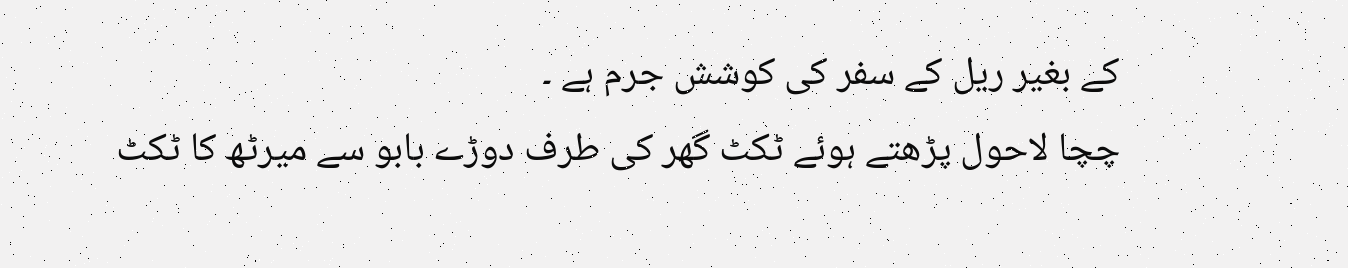کے بغیر ریل کے سفر کی کوشش جرم ہے ۔
چچا لاحول پڑھتے ہوئے ٹکٹ گھر کی طرف دوڑے بابو سے میرٹھ کا ٹکٹ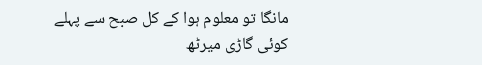مانگا تو معلوم ہوا کے کل صبح سے پہلے کوئی گاڑی میرٹھ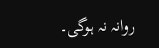روانہ نہ ہوگی۔